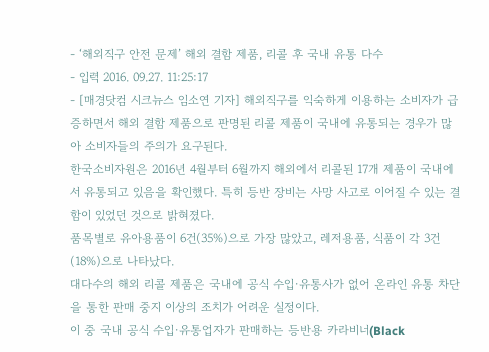- ‘해외직구 안전 문제’ 해외 결함 제품, 리콜 후 국내 유통 다수
- 입력 2016. 09.27. 11:25:17
- [매경닷컴 시크뉴스 임소연 기자] 해외직구를 익숙하게 이용하는 소비자가 급증하면서 해외 결함 제품으로 판명된 리콜 제품이 국내에 유통되는 경우가 많아 소비자들의 주의가 요구된다.
한국소비자원은 2016년 4월부터 6월까지 해외에서 리콜된 17개 제품이 국내에서 유통되고 있음을 확인했다. 특히 등반 장비는 사망 사고로 이어질 수 있는 결함이 있었던 것으로 밝혀졌다.
품목별로 유아용품이 6건(35%)으로 가장 많았고, 레저용품, 식품이 각 3건(18%)으로 나타났다.
대다수의 해외 리콜 제품은 국내에 공식 수입·유통사가 없어 온라인 유통 차단을 통한 판매 중지 이상의 조치가 어려운 실정이다.
이 중 국내 공식 수입·유통업자가 판매하는 등반용 카라비너(Black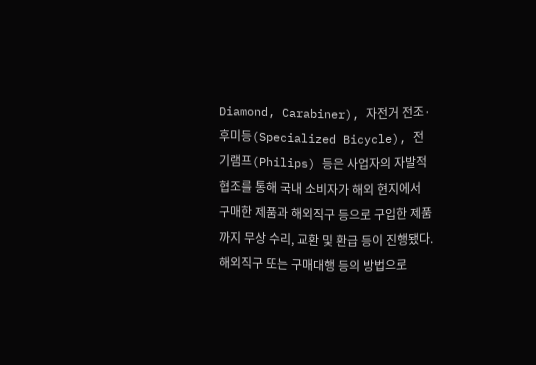Diamond, Carabiner), 자전거 전조·후미등(Specialized Bicycle), 전기램프(Philips) 등은 사업자의 자발적 협조를 통해 국내 소비자가 해외 현지에서 구매한 제품과 해외직구 등으로 구입한 제품까지 무상 수리, 교환 및 환급 등이 진행됐다.
해외직구 또는 구매대행 등의 방법으로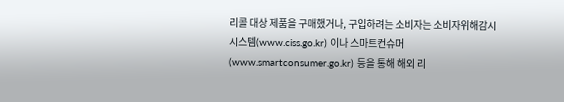리콜 대상 제품을 구매했거나, 구입하려는 소비자는 소비자위해감시시스템(www.ciss.go.kr) 이나 스마트컨슈머(www.smartconsumer.go.kr) 등을 통해 해외 리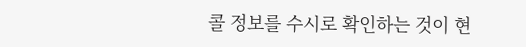콜 정보를 수시로 확인하는 것이 현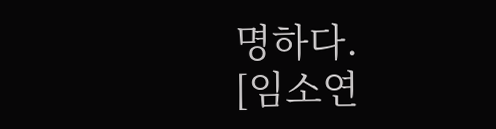명하다.
[임소연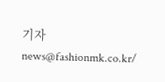기자 news@fashionmk.co.kr/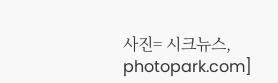사진= 시크뉴스, photopark.com]